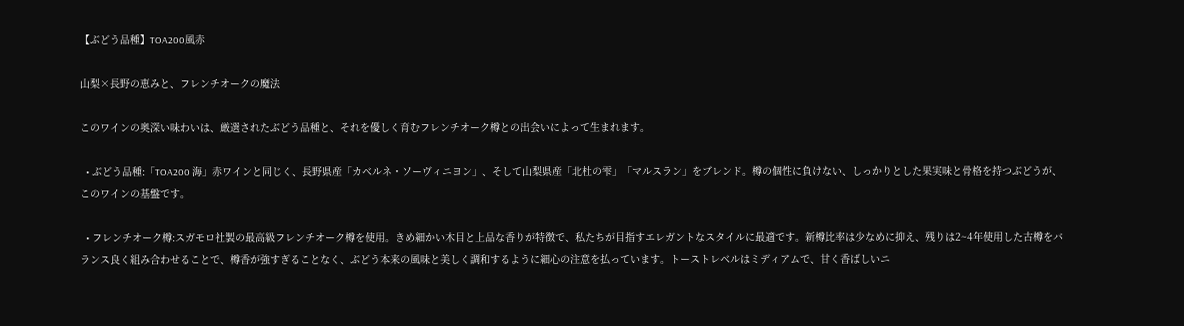【ぶどう品種】TOA200風赤

山梨×長野の恵みと、フレンチオークの魔法

このワインの奥深い味わいは、厳選されたぶどう品種と、それを優しく育むフレンチオーク樽との出会いによって生まれます。

  • ぶどう品種:「TOA200 海」赤ワインと同じく、長野県産「カベルネ・ソーヴィニヨン」、そして山梨県産「北杜の雫」「マルスラン」をブレンド。樽の個性に負けない、しっかりとした果実味と骨格を持つぶどうが、このワインの基盤です。

  • フレンチオーク樽:スガモロ社製の最高級フレンチオーク樽を使用。きめ細かい木目と上品な香りが特徴で、私たちが目指すエレガントなスタイルに最適です。新樽比率は少なめに抑え、残りは2~4年使用した古樽をバランス良く組み合わせることで、樽香が強すぎることなく、ぶどう本来の風味と美しく調和するように細心の注意を払っています。トーストレベルはミディアムで、甘く香ばしいニ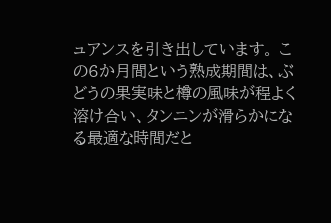ュアンスを引き出しています。 この6か月間という熟成期間は、ぶどうの果実味と樽の風味が程よく溶け合い、タンニンが滑らかになる最適な時間だと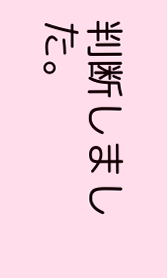判断しました。